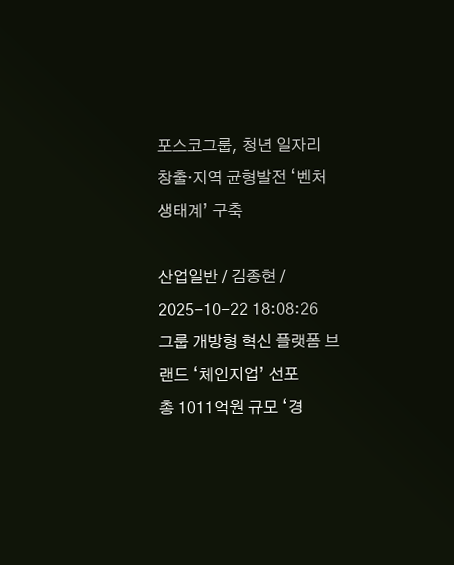포스코그룹, 청년 일자리 창출·지역 균형발전 ‘벤처 생태계’ 구축

산업일반 / 김종현 / 2025-10-22 18:08:26
그룹 개방형 혁신 플랫폼 브랜드 ‘체인지업’ 선포
총 1011억원 규모 ‘경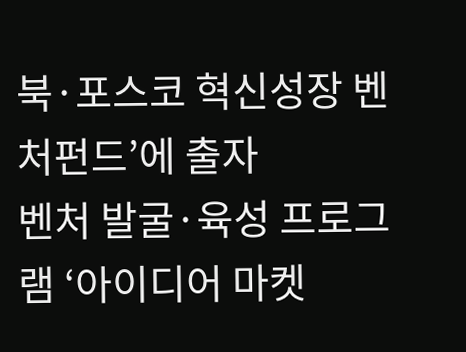북·포스코 혁신성장 벤처펀드’에 출자
벤처 발굴·육성 프로그램 ‘아이디어 마켓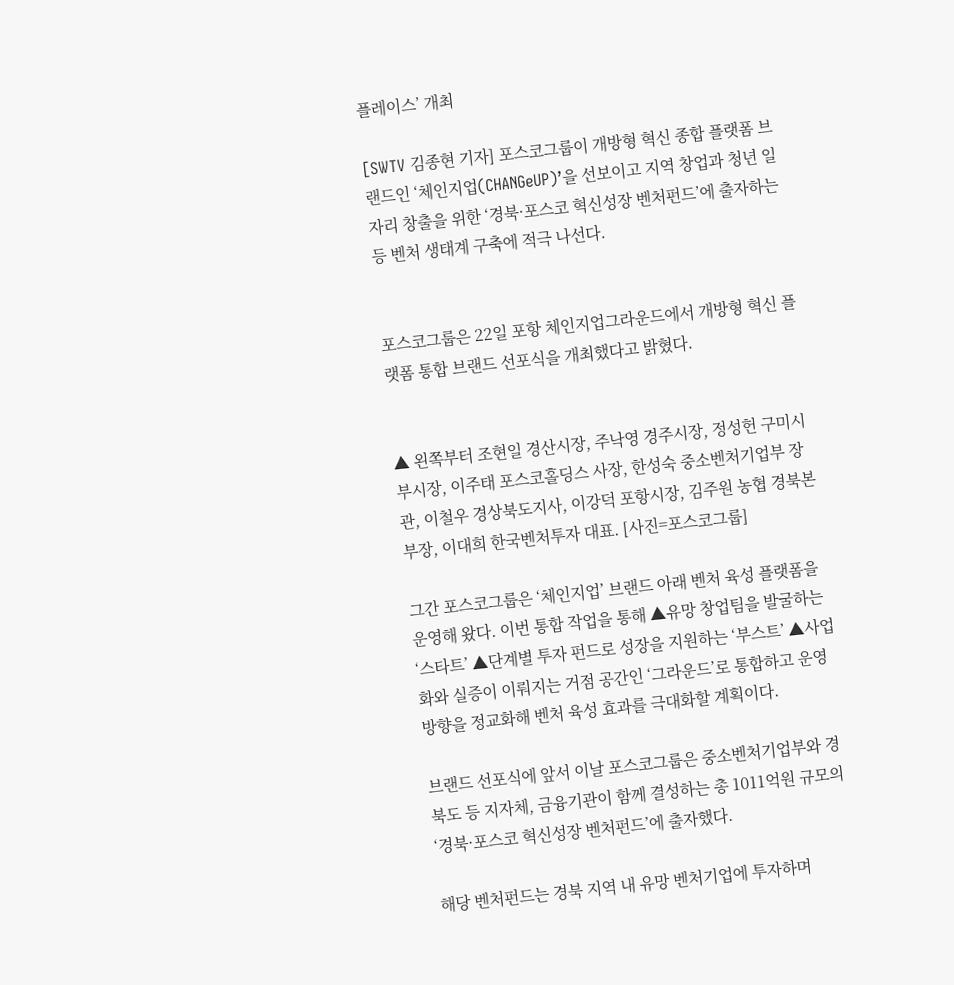플레이스’ 개최

[SWTV 김종현 기자] 포스코그룹이 개방형 혁신 종합 플랫폼 브랜드인 ‘체인지업(CHANGeUP)’을 선보이고 지역 창업과 청년 일자리 창출을 위한 ‘경북·포스코 혁신성장 벤처펀드’에 출자하는 등 벤처 생태계 구축에 적극 나선다.


포스코그룹은 22일 포항 체인지업그라운드에서 개방형 혁신 플랫폼 통합 브랜드 선포식을 개최했다고 밝혔다.


▲ 왼쪽부터 조현일 경산시장, 주낙영 경주시장, 정성헌 구미시 부시장, 이주태 포스코홀딩스 사장, 한성숙 중소벤처기업부 장관, 이철우 경상북도지사, 이강덕 포항시장, 김주원 농협 경북본부장, 이대희 한국벤처투자 대표. [사진=포스코그룹]

그간 포스코그룹은 ‘체인지업’ 브랜드 아래 벤처 육성 플랫폼을 운영해 왔다. 이번 통합 작업을 통해 ▲유망 창업팀을 발굴하는 ‘스타트’ ▲단계별 투자 펀드로 성장을 지원하는 ‘부스트’ ▲사업화와 실증이 이뤄지는 거점 공간인 ‘그라운드’로 통합하고 운영 방향을 정교화해 벤처 육성 효과를 극대화할 계획이다.

브랜드 선포식에 앞서 이날 포스코그룹은 중소벤처기업부와 경북도 등 지자체, 금융기관이 함께 결성하는 총 1011억원 규모의 ‘경북·포스코 혁신성장 벤처펀드’에 출자했다.

해당 벤처펀드는 경북 지역 내 유망 벤처기업에 투자하며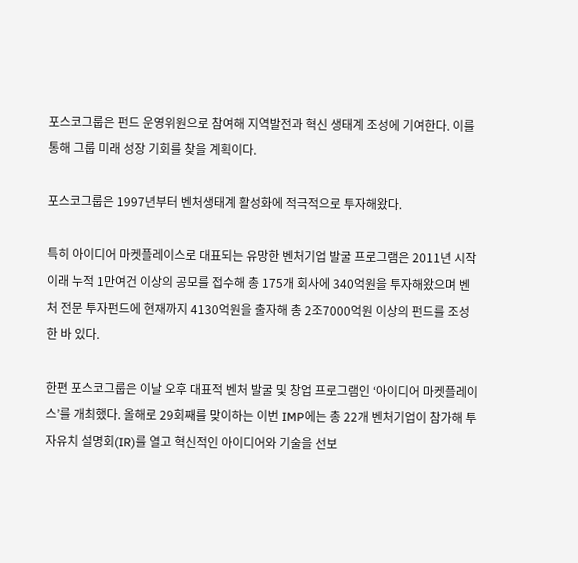포스코그룹은 펀드 운영위원으로 참여해 지역발전과 혁신 생태계 조성에 기여한다. 이를 통해 그룹 미래 성장 기회를 찾을 계획이다.

포스코그룹은 1997년부터 벤처생태계 활성화에 적극적으로 투자해왔다.

특히 아이디어 마켓플레이스로 대표되는 유망한 벤처기업 발굴 프로그램은 2011년 시작 이래 누적 1만여건 이상의 공모를 접수해 총 175개 회사에 340억원을 투자해왔으며 벤처 전문 투자펀드에 현재까지 4130억원을 출자해 총 2조7000억원 이상의 펀드를 조성한 바 있다.

한편 포스코그룹은 이날 오후 대표적 벤처 발굴 및 창업 프로그램인 ‘아이디어 마켓플레이스’를 개최했다. 올해로 29회째를 맞이하는 이번 IMP에는 총 22개 벤처기업이 참가해 투자유치 설명회(IR)를 열고 혁신적인 아이디어와 기술을 선보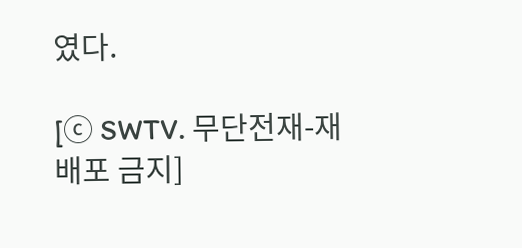였다.

[ⓒ SWTV. 무단전재-재배포 금지]